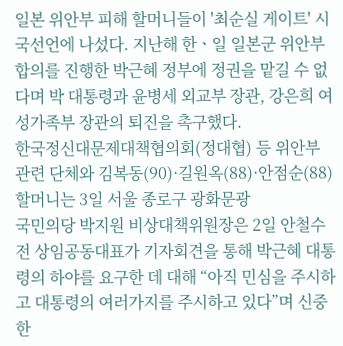일본 위안부 피해 할머니들이 '최순실 게이트' 시국선언에 나섰다. 지난해 한ㆍ일 일본군 위안부 합의를 진행한 박근혜 정부에 정권을 맡길 수 없다며 박 대통령과 윤병세 외교부 장관, 강은희 여성가족부 장관의 퇴진을 촉구했다.
한국정신대문제대책협의회(정대협) 등 위안부 관련 단체와 김복동(90)·길원옥(88)·안점순(88) 할머니는 3일 서울 종로구 광화문광
국민의당 박지원 비상대책위원장은 2일 안철수 전 상임공동대표가 기자회견을 통해 박근혜 대통령의 하야를 요구한 데 대해 “아직 민심을 주시하고 대통령의 여러가지를 주시하고 있다”며 신중한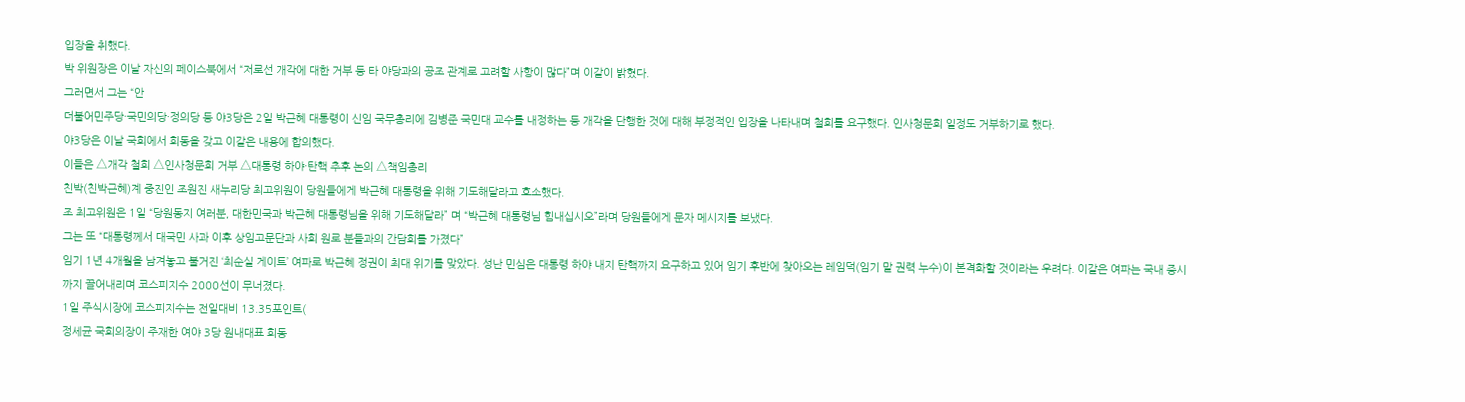입장을 취했다.
박 위원장은 이날 자신의 페이스북에서 “저로선 개각에 대한 거부 등 타 야당과의 공조 관계로 고려할 사항이 많다”며 이같이 밝혔다.
그러면서 그는 “안
더불어민주당·국민의당·정의당 등 야3당은 2일 박근혜 대통령이 신임 국무총리에 김병준 국민대 교수를 내정하는 등 개각을 단행한 것에 대해 부정적인 입장을 나타내며 철회를 요구했다. 인사청문회 일정도 거부하기로 했다.
야3당은 이날 국회에서 회동을 갖고 이같은 내용에 합의했다.
이들은 △개각 철회 △인사청문회 거부 △대통령 하야·탄핵 추후 논의 △책임총리
친박(친박근혜)계 중진인 조원진 새누리당 최고위원이 당원들에게 박근혜 대통령을 위해 기도해달라고 호소했다.
조 최고위원은 1일 “당원동지 여러분, 대한민국과 박근혜 대통령님을 위해 기도해달라” 며 “박근혜 대통령님 힘내십시오”라며 당원들에게 문자 메시지를 보냈다.
그는 또 “대통령께서 대국민 사과 이후 상임고문단과 사회 원로 분들과의 간담회를 가졌다”
임기 1년 4개월을 남겨놓고 불거진 ‘최순실 게이트’ 여파로 박근혜 정권이 최대 위기를 맞았다. 성난 민심은 대통령 하야 내지 탄핵까지 요구하고 있어 임기 후반에 찾아오는 레임덕(임기 말 권력 누수)이 본격화할 것이라는 우려다. 이같은 여파는 국내 증시까지 끌어내리며 코스피지수 2000선이 무너졌다.
1일 주식시장에 코스피지수는 전일대비 13.35포인트(
정세균 국회의장이 주재한 여야 3당 원내대표 회동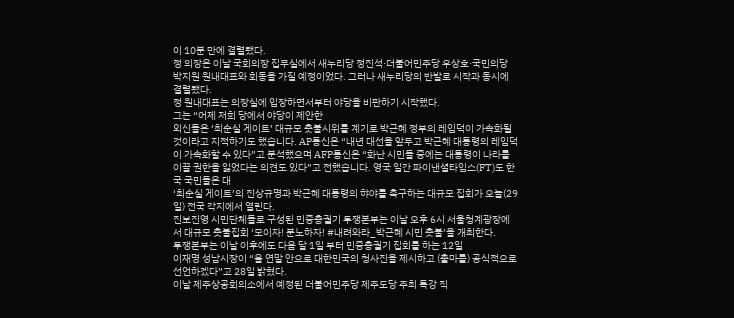이 10분 만에 결렬됐다.
정 의장은 이날 국회의장 집무실에서 새누리당 정진석·더불어민주당 우상호·국민의당 박지원 원내대표와 회동을 가질 예정이었다. 그러나 새누리당의 반발로 시작과 동시에 결렬됐다.
정 원내대표는 의장실에 입장하면서부터 야당을 비판하기 시작했다.
그는 “어제 저희 당에서 야당이 제안한
외신들은 ‘최순실 게이트’ 대규모 촛불시위를 계기로 박근혜 정부의 레임덕이 가속화될 것이라고 지적하기도 했습니다. AP통신은 “내년 대선을 앞두고 박근혜 대통령의 레임덕이 가속화할 수 있다”고 분석했으며 AFP통신은 “화난 시민들 중에는 대통령이 나라를 이끌 권한을 잃었다는 의견도 있다”고 전했습니다. 영국 일간 파이낸셜타임스(FT)도 한국 국민들은 대
‘최순실 게이트’의 진상규명과 박근혜 대통령의 햐야를 촉구하는 대규모 집회가 오늘(29일) 전국 각지에서 열린다.
진보진영 시민단체들로 구성된 민중총궐기 투쟁본부는 이날 오후 6시 서울청계광장에서 대규모 촛불집회 ‘모이자! 분노하자! #내려와라_박근혜 시민 촛불’을 개최한다.
투쟁본부는 이날 이후에도 다음 달 1일 부터 민중총궐기 집회를 하는 12일
이재명 성남시장이 “올 연말 안으로 대한민국의 청사진을 제시하고 (출마를) 공식적으로 선언하겠다”고 28일 밝혔다.
이날 제주상공회의소에서 예정된 더불어민주당 제주도당 주최 특강 직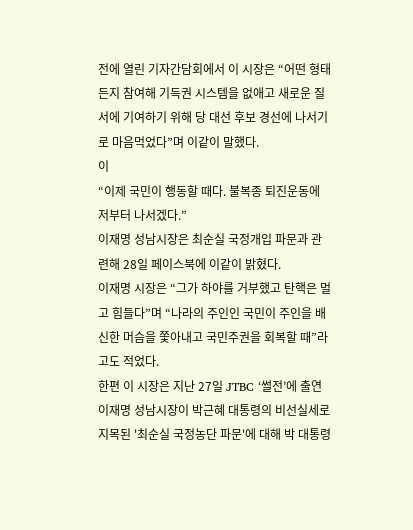전에 열린 기자간담회에서 이 시장은 “어떤 형태든지 참여해 기득권 시스템을 없애고 새로운 질서에 기여하기 위해 당 대선 후보 경선에 나서기로 마음먹었다”며 이같이 말했다.
이
“이제 국민이 행동할 때다. 불복종 퇴진운동에 저부터 나서겠다.”
이재명 성남시장은 최순실 국정개입 파문과 관련해 28일 페이스북에 이같이 밝혔다.
이재명 시장은 “그가 하야를 거부했고 탄핵은 멀고 힘들다”며 “나라의 주인인 국민이 주인을 배신한 머슴을 쫓아내고 국민주권을 회복할 때”라고도 적었다.
한편 이 시장은 지난 27일 JTBC ‘썰전’에 출연
이재명 성남시장이 박근혜 대통령의 비선실세로 지목된 '최순실 국정농단 파문'에 대해 박 대통령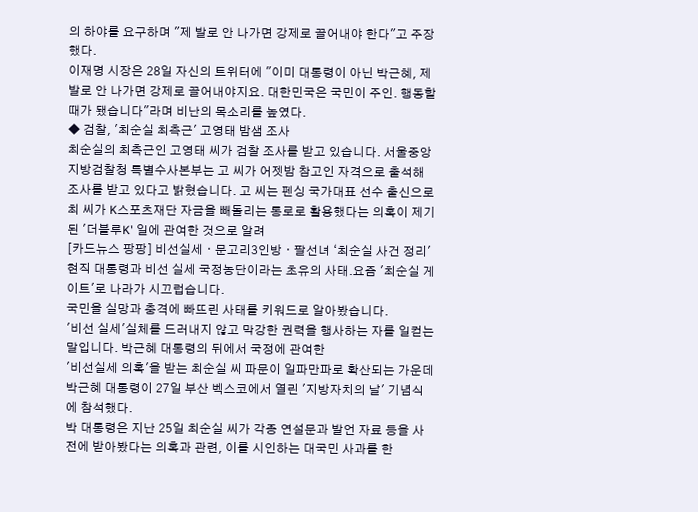의 하야를 요구하며 "제 발로 안 나가면 강제로 끌어내야 한다"고 주장했다.
이재명 시장은 28일 자신의 트위터에 "이미 대통령이 아닌 박근혜, 제 발로 안 나가면 강제로 끌어내야지요. 대한민국은 국민이 주인. 행동할 때가 됐습니다"라며 비난의 목소리를 높였다.
◆ 검찰, '최순실 최측근' 고영태 밤샘 조사
최순실의 최측근인 고영태 씨가 검찰 조사를 받고 있습니다. 서울중앙지방검찰청 특별수사본부는 고 씨가 어젯밤 참고인 자격으로 출석해 조사를 받고 있다고 밝혔습니다. 고 씨는 펜싱 국가대표 선수 출신으로 최 씨가 K스포츠재단 자금을 빼돌리는 통로로 활용했다는 의혹이 제기된 '더블루K' 일에 관여한 것으로 알려
[카드뉴스 팡팡] 비선실세ㆍ문고리3인방ㆍ팔선녀 ‘최순실 사건 정리'
현직 대통령과 비선 실세 국정농단이라는 초유의 사태.요즘 '최순실 게이트'로 나라가 시끄럽습니다.
국민을 실망과 충격에 빠뜨린 사태를 키워드로 알아봤습니다.
'비선 실세'실체를 드러내지 않고 막강한 권력을 행사하는 자를 일컫는 말입니다. 박근혜 대통령의 뒤에서 국정에 관여한
'비선실세 의혹'을 받는 최순실 씨 파문이 일파만파로 확산되는 가운데 박근혜 대통령이 27일 부산 벡스코에서 열린 '지방자치의 날' 기념식에 참석했다.
박 대통령은 지난 25일 최순실 씨가 각종 연설문과 발언 자료 등을 사전에 받아봤다는 의혹과 관련, 이를 시인하는 대국민 사과를 한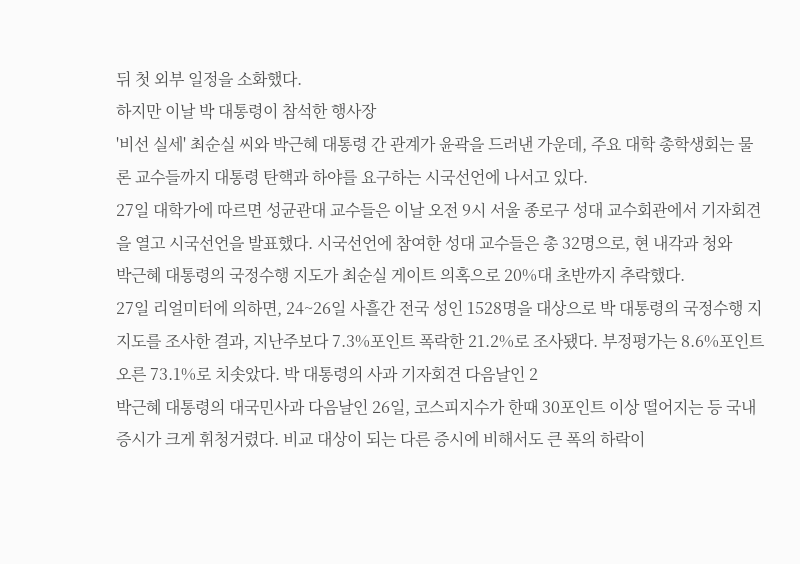뒤 첫 외부 일정을 소화했다.
하지만 이날 박 대통령이 참석한 행사장
'비선 실세' 최순실 씨와 박근혜 대통령 간 관계가 윤곽을 드러낸 가운데, 주요 대학 총학생회는 물론 교수들까지 대통령 탄핵과 하야를 요구하는 시국선언에 나서고 있다.
27일 대학가에 따르면 성균관대 교수들은 이날 오전 9시 서울 종로구 성대 교수회관에서 기자회견을 열고 시국선언을 발표했다. 시국선언에 참여한 성대 교수들은 총 32명으로, 현 내각과 청와
박근혜 대통령의 국정수행 지도가 최순실 게이트 의혹으로 20%대 초반까지 추락했다.
27일 리얼미터에 의하면, 24~26일 사흘간 전국 성인 1528명을 대상으로 박 대통령의 국정수행 지지도를 조사한 결과, 지난주보다 7.3%포인트 폭락한 21.2%로 조사됐다. 부정평가는 8.6%포인트 오른 73.1%로 치솟았다. 박 대통령의 사과 기자회견 다음날인 2
박근혜 대통령의 대국민사과 다음날인 26일, 코스피지수가 한때 30포인트 이상 떨어지는 등 국내 증시가 크게 휘청거렸다. 비교 대상이 되는 다른 증시에 비해서도 큰 폭의 하락이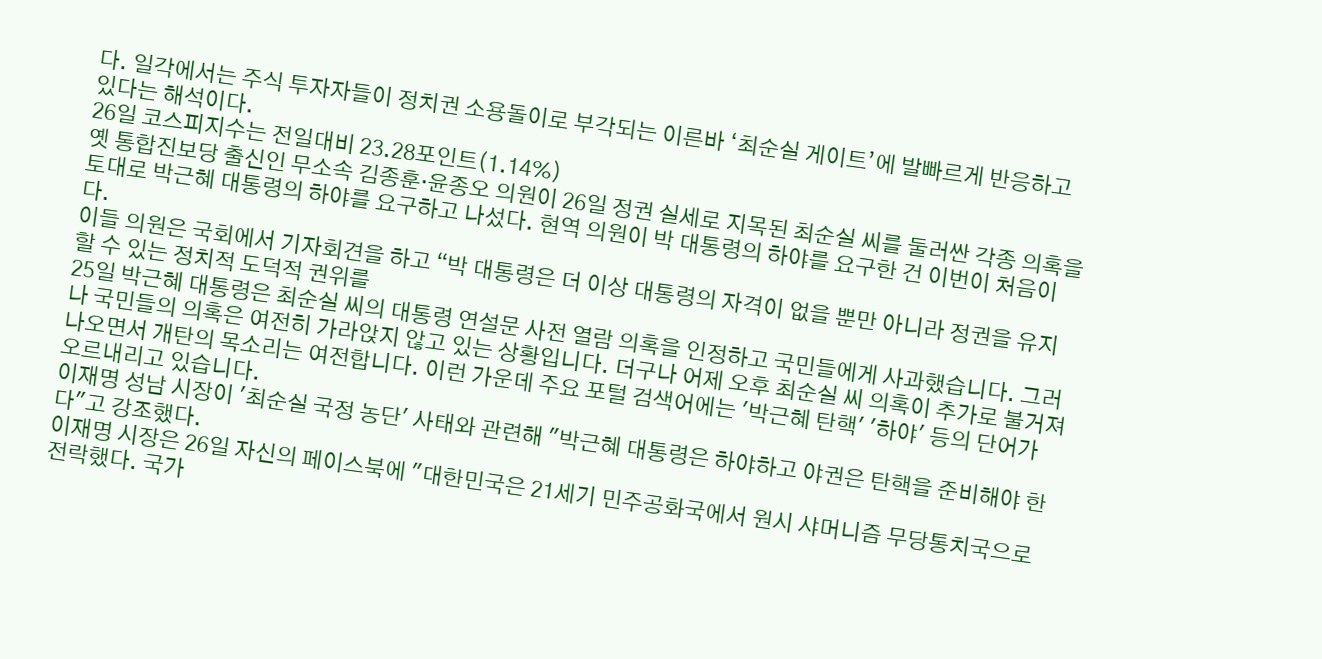다. 일각에서는 주식 투자자들이 정치권 소용돌이로 부각되는 이른바 ‘최순실 게이트’에 발빠르게 반응하고 있다는 해석이다.
26일 코스피지수는 전일대비 23.28포인트(1.14%)
옛 통합진보당 출신인 무소속 김종훈·윤종오 의원이 26일 정권 실세로 지목된 최순실 씨를 둘러싼 각종 의혹을 토대로 박근혜 대통령의 하야를 요구하고 나섰다. 현역 의원이 박 대통령의 하야를 요구한 건 이번이 처음이다.
이들 의원은 국회에서 기자회견을 하고 “박 대통령은 더 이상 대통령의 자격이 없을 뿐만 아니라 정권을 유지할 수 있는 정치적 도덕적 권위를
25일 박근혜 대통령은 최순실 씨의 대통령 연설문 사전 열람 의혹을 인정하고 국민들에게 사과했습니다. 그러나 국민들의 의혹은 여전히 가라앉지 않고 있는 상황입니다. 더구나 어제 오후 최순실 씨 의혹이 추가로 불거져 나오면서 개탄의 목소리는 여전합니다. 이런 가운데 주요 포털 검색어에는 '박근혜 탄핵' '하야' 등의 단어가 오르내리고 있습니다.
이재명 성남 시장이 '최순실 국정 농단' 사태와 관련해 "박근혜 대통령은 하야하고 야권은 탄핵을 준비해야 한다"고 강조했다.
이재명 시장은 26일 자신의 페이스북에 "대한민국은 21세기 민주공화국에서 원시 샤머니즘 무당통치국으로 전락했다. 국가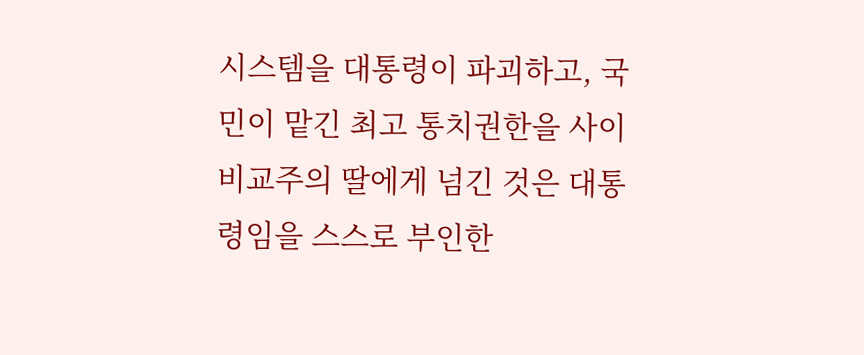시스템을 대통령이 파괴하고, 국민이 맡긴 최고 통치권한을 사이비교주의 딸에게 넘긴 것은 대통령임을 스스로 부인한